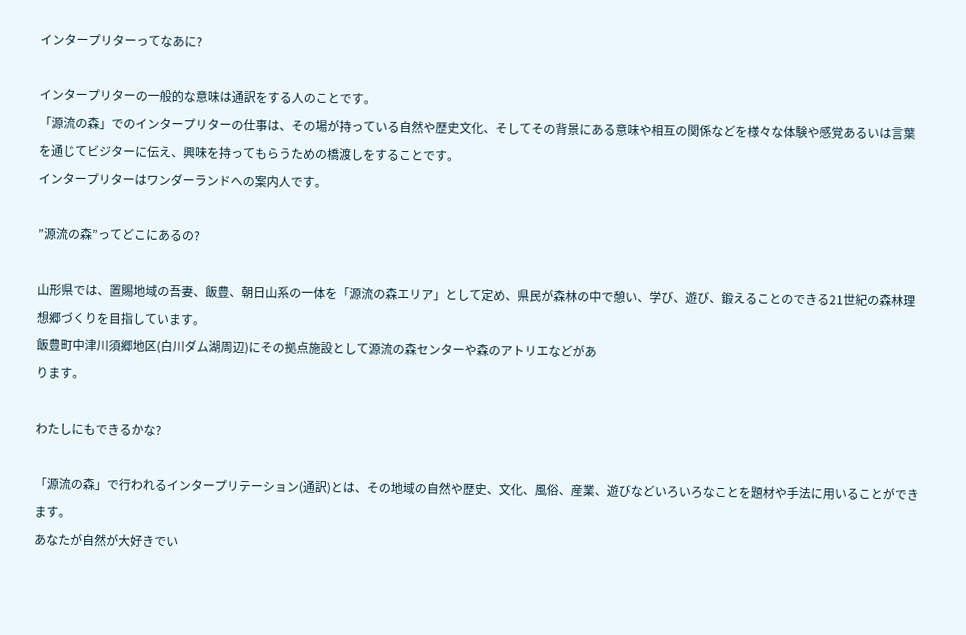インタープリターってなあに?

インタープリターの一般的な意味は通訳をする人のことです。
「源流の森」でのインタープリターの仕事は、その場が持っている自然や歴史文化、そしてその背景にある意味や相互の関係などを様々な体験や感覚あるいは言葉を通じてビジターに伝え、興味を持ってもらうための橋渡しをすることです。
インタープリターはワンダーランドへの案内人です。

”源流の森”ってどこにあるの?

山形県では、置賜地域の吾妻、飯豊、朝日山系の一体を「源流の森エリア」として定め、県民が森林の中で憩い、学び、遊び、鍛えることのできる21世紀の森林理想郷づくりを目指しています。
飯豊町中津川須郷地区(白川ダム湖周辺)にその拠点施設として源流の森センターや森のアトリエなどがあ
ります。

わたしにもできるかな?

「源流の森」で行われるインタープリテーション(通訳)とは、その地域の自然や歴史、文化、風俗、産業、遊びなどいろいろなことを題材や手法に用いることができます。
あなたが自然が大好きでい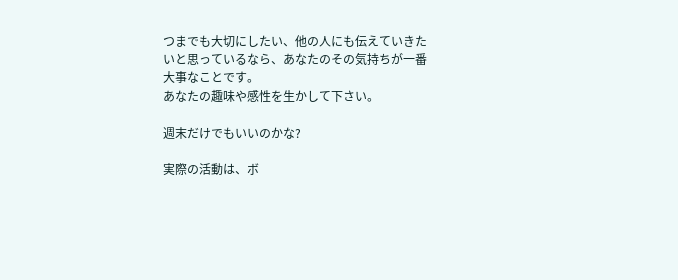つまでも大切にしたい、他の人にも伝えていきたいと思っているなら、あなたのその気持ちが一番大事なことです。
あなたの趣味や感性を生かして下さい。

週末だけでもいいのかな?

実際の活動は、ボ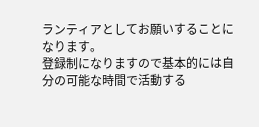ランティアとしてお願いすることになります。
登録制になりますので基本的には自分の可能な時間で活動する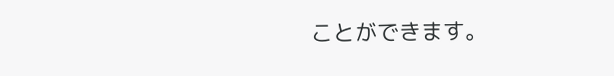ことができます。